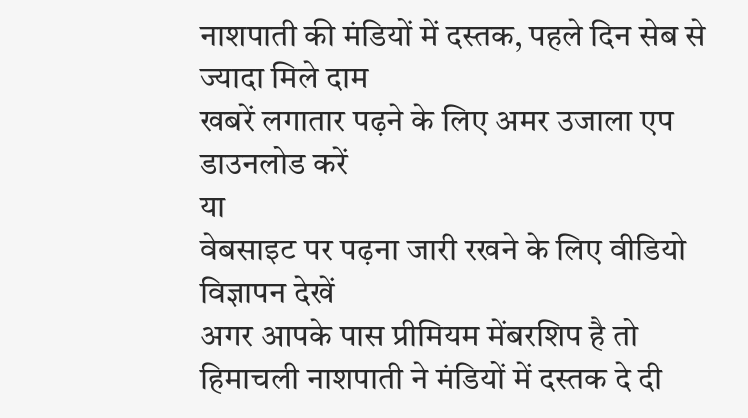नाशपाती की मंडियों में दस्तक, पहले दिन सेब से ज्यादा मिले दाम
खबरें लगातार पढ़ने के लिए अमर उजाला एप डाउनलोड करें
या
वेबसाइट पर पढ़ना जारी रखने के लिए वीडियो विज्ञापन देखें
अगर आपके पास प्रीमियम मेंबरशिप है तो
हिमाचली नाशपाती ने मंडियों में दस्तक दे दी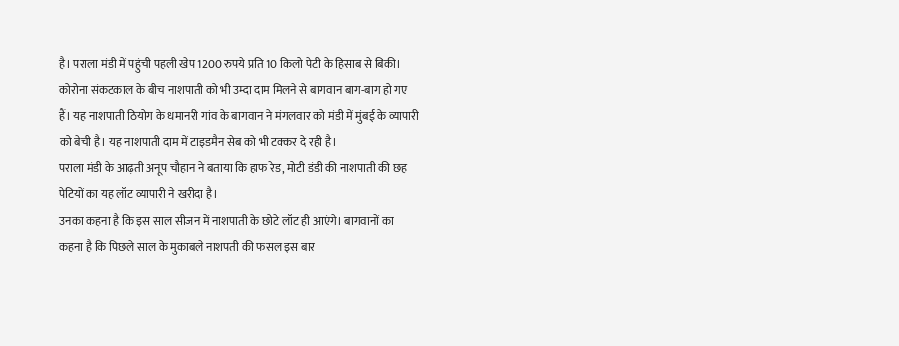है। पराला मंडी में पहुंची पहली खेप 1200 रुपये प्रति 10 किलो पेटी के हिसाब से बिकी। कोरोना संकटकाल के बीच नाशपाती को भी उम्दा दाम मिलने से बागवान बाग-बाग हो गए हैं। यह नाशपाती ठियोग के धमानरी गांव के बागवान ने मंगलवार को मंडी में मुंबई के व्यापारी को बेची है। यह नाशपाती दाम में टाइडमैन सेब को भी टक्कर दे रही है।
पराला मंडी के आढ़ती अनूप चौहान ने बताया कि हाफ रेड, मोटी डंडी की नाशपाती की छह पेटियों का यह लॉट व्यापारी ने खरीदा है।
उनका कहना है कि इस साल सीजन में नाशपाती के छोटे लॉट ही आएंगे। बागवानों का कहना है कि पिछले साल के मुकाबले नाशपती की फसल इस बार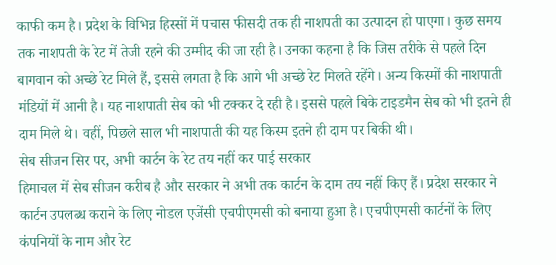काफी कम है। प्रदेश के विभिन्न हिस्सों में पचास फीसदी तक ही नाशपती का उत्पादन हो पाएगा। कुछ समय तक नाशपती के रेट में तेजी रहने की उम्मीद की जा रही है। उनका कहना है कि जिस तरीके से पहले दिन बागवान को अच्छे रेट मिले हैं, इससे लगता है कि आगे भी अच्छे रेट मिलते रहेंगे। अन्य किस्मों की नाशपाती मंडियों में आनी है। यह नाशपाती सेब को भी टक्कर दे रही है। इससे पहले बिके टाइडमैन सेब को भी इतने ही दाम मिले थे। वहीं, पिछले साल भी नाशपाती की यह किस्म इतने ही दाम पर बिकी थी।
सेब सीजन सिर पर, अभी कार्टन के रेट तय नहीं कर पाई सरकार
हिमाचल में सेब सीजन करीब है और सरकार ने अभी तक कार्टन के दाम तय नहीं किए हैं। प्रदेश सरकार ने कार्टन उपलब्ध कराने के लिए नोडल एजेंसी एचपीएमसी को बनाया हुआ है। एचपीएमसी कार्टनों के लिए कंपनियों के नाम और रेट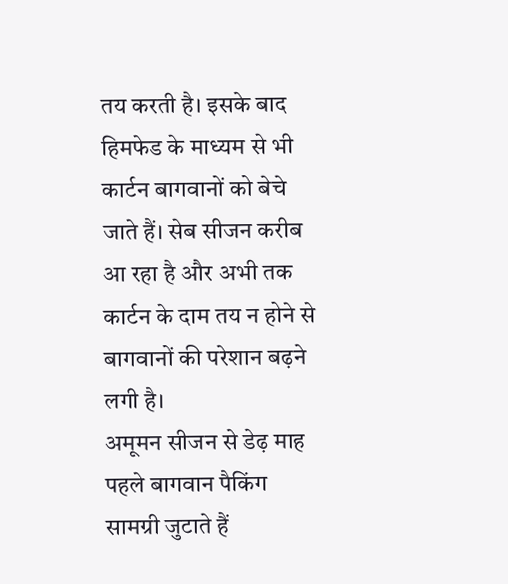तय करती है। इसके बाद हिमफेड के माध्यम से भी कार्टन बागवानों को बेचे जाते हैं। सेब सीजन करीब आ रहा है और अभी तक कार्टन के दाम तय न होने से बागवानों की परेशान बढ़ने लगी है।
अमूमन सीजन से डेढ़ माह पहले बागवान पैकिंग सामग्री जुटाते हैं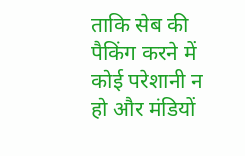ताकि सेब की पैकिंग करने में कोई परेशानी न हो और मंडियों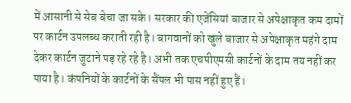में आसानी से सेब बेचा जा सके। सरकार की एजेंसियां बाजार से अपेक्षाकृत कम दामों पर कार्टन उपलब्ध कराती रही है। बागवानों को खुले बाजार से अपेक्षाकृत महंगे दाम देकर कार्टन जुटाने पड़ रहे रहे है। अभी तक एचपीएमसी कार्टनों के दाम तय नहीं कर पाया है। कंपनियों के कार्टनों के सैंपल भी पास नहीं हुए हैं।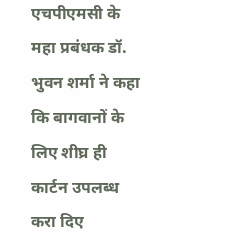एचपीएमसी के महा प्रबंधक डॉ. भुवन शर्मा ने कहा कि बागवानों के लिए शीघ्र ही कार्टन उपलब्ध करा दिए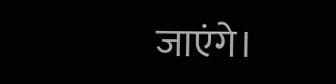जाएंगे।